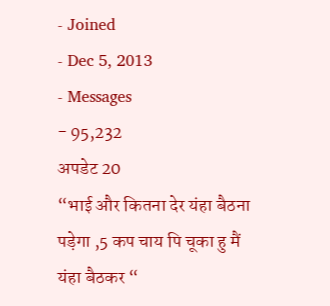- Joined
- Dec 5, 2013
- Messages
- 95,232
अपडेट 20
“भाई और कितना देर यंहा बैठना पड़ेगा ,5 कप चाय पि चूका हु मैं यंहा बैठकर “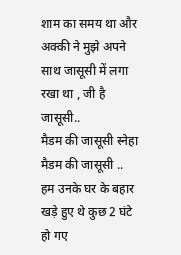शाम का समय था और अक्की ने मुझे अपने साथ जासूसी में लगा रखा था , जी है जासूसी..
मैडम की जासूसी स्नेहा मैडम की जासूसी ..
हम उनके घर के बहार खड़े हुए थे कुछ 2 घंटे हो गए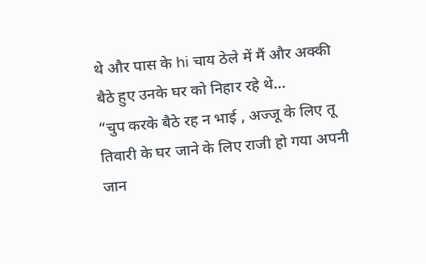थे और पास के hi चाय ठेले में मैं और अक्की बैठे हुए उनके घर को निहार रहे थे…
“चुप करके बैठे रह न भाई , अज्जू के लिए तू तिवारी के घर जाने के लिए राजी हो गया अपनी जान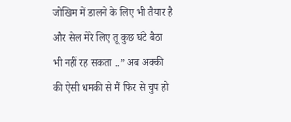जोखिम में डालने के लिए भी तैयार है और सेल मेरे लिए तू कुछ घंटे बैठा भी नहीं रह सकता ..” अब अक्की की ऐसी धमकी से मैं फिर से चुप हो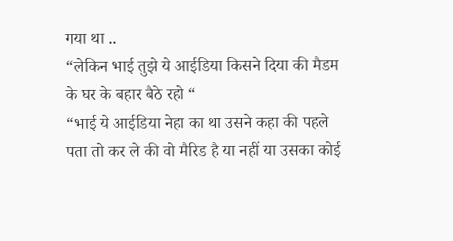गया था ..
“लेकिन भाई तुझे ये आईडिया किसने दिया की मैडम के घर के बहार बैठे रहो “
“भाई ये आईडिया नेहा का था उसने कहा की पहले पता तो कर ले की वो मैरिड है या नहीं या उसका कोई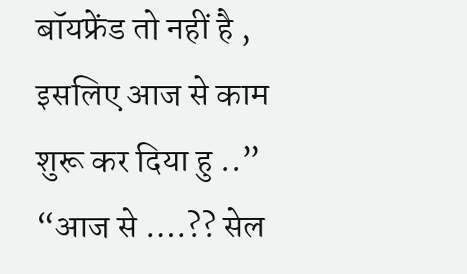बॉयफ्रेंड तो नहीं है , इसलिए आज से काम शुरू कर दिया हु ..”
“आज से ….?? सेल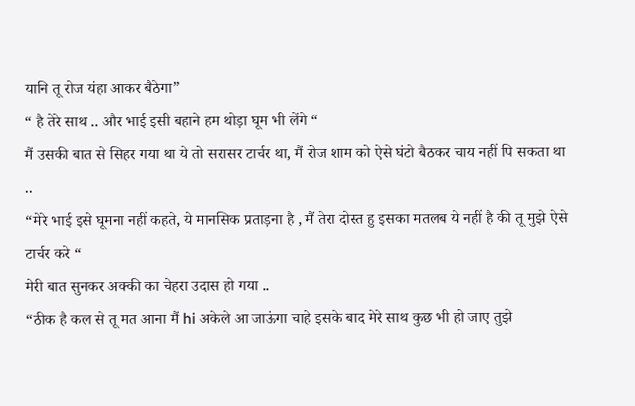यानि तू रोज यंहा आकर बैठेगा”
“ है तेरे साथ .. और भाई इसी बहाने हम थोड़ा घूम भी लेंगे “
मैं उसकी बात से सिहर गया था ये तो सरासर टार्चर था, मैं रोज शाम को ऐसे घंटो बैठकर चाय नहीं पि सकता था ..
“मेरे भाई इसे घूमना नहीं कहते, ये मानसिक प्रताड़ना है , मैं तेरा दोस्त हु इसका मतलब ये नहीं है की तू मुझे ऐसे टार्चर करे “
मेरी बात सुनकर अक्की का चेहरा उदास हो गया ..
“ठीक है कल से तू मत आना मैं hi अकेले आ जाऊंगा चाहे इसके बाद मेरे साथ कुछ भी हो जाए तुझे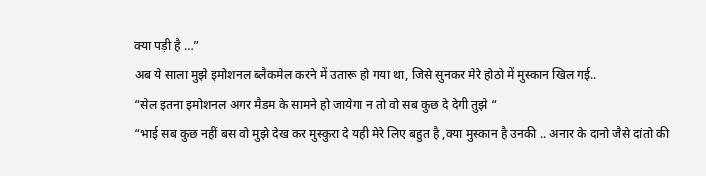क्या पड़ी है …”
अब ये साला मुझे इमोशनल ब्लैकमेल करने में उतारू हो गया था, जिसे सुनकर मेरे होठो में मुस्कान खिल गई..
“सेल इतना इमोशनल अगर मैडम के सामने हो जायेगा न तो वो सब कुछ दे देगी तुझे “
“भाई सब कुछ नहीं बस वो मुझे देख कर मुस्कुरा दे यही मेरे लिए बहुत है ,क्या मुस्कान है उनकी .. अनार के दानो जैसे दांतो की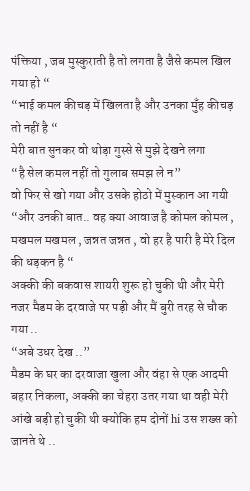पंक्तिया , जब मुस्कुराती है तो लगता है जैसे कमल खिल गया हो “
“भाई कमल कीचड़ में खिलता है और उनका मुँह कीचड़ तो नहीं है “
मेरी बात सुनकर वो थोड़ा गुस्से से मुझे देखने लगा
“है सेल कमल नहीं तो गुलाब समझ ले न”
वो फिर से खो गया और उसके होठो में मुस्कान आ गयी
“और उनकी बात.. वह क्या आवाज है कोमल कोमल , मखमल मखमल , जन्नत जन्नत , वो हर है पारी है मेरे दिल की धड़कन है “
अक्की की बकवास शायरी शुरू हो चुकी थी और मेरी नजर मैडम के दरवाजे पर पड़ी और मैं बुरी तरह से चौक गया ..
“अबे उधर देख ..”
मैडम के घर का दरवाजा खुला और वंहा से एक आदमी बहार निकला, अक्की का चेहरा उतर गया था वही मेरी आंखे बड़ी हो चुकी थी क्योकि हम दोनों hi उस शख्स को जानते थे ..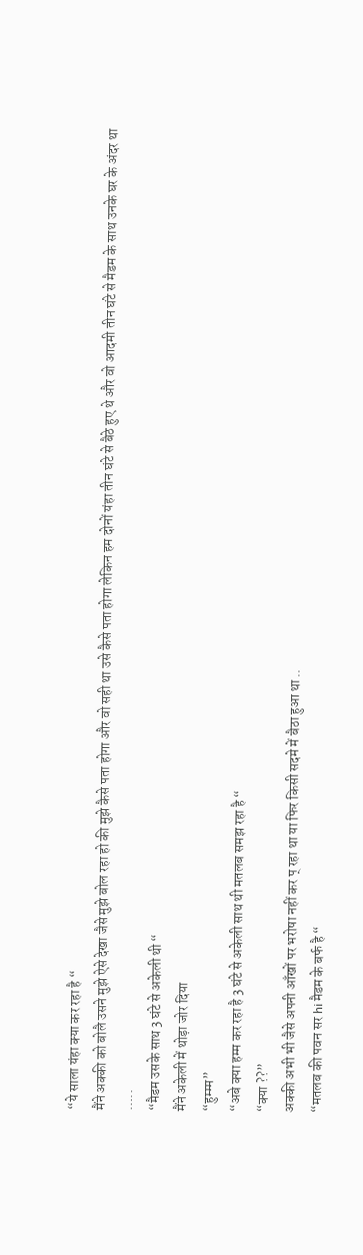“ये साला यंहा क्या कर रहा है “
मैंने अक्की को बोलै उसने मुझे ऐसे देखा जैसे मुझे बोल रहा हो की मुझे कैसे पता होगा और वो सही था उसे कैसे पता होगा लेकिन हम दोनों यंहा तीन घंटे से बैठे हुए थे और वो आदमी तीन घंटे से मैडम के साथ उनके घर के अंदर था …..
“मैडम उसके साथ 3 घंटे से अकेली थी “
मैंने अकेली में थोड़ा जोर दिया
“हुम्म्म”
“अबे क्या हम्म कर रहा है 3 घंटे से अकेली साथ थी मतलब समझ रहा है “
“क्या ??”
अक्की अभी भी जैसे अपनी आँखों पर भरोषा नहीं कर प् रहा था या फिर किसी सदमे में बैठा हुआ था ..
“मतलब की पवन सर hi मैडम के बर्फ है “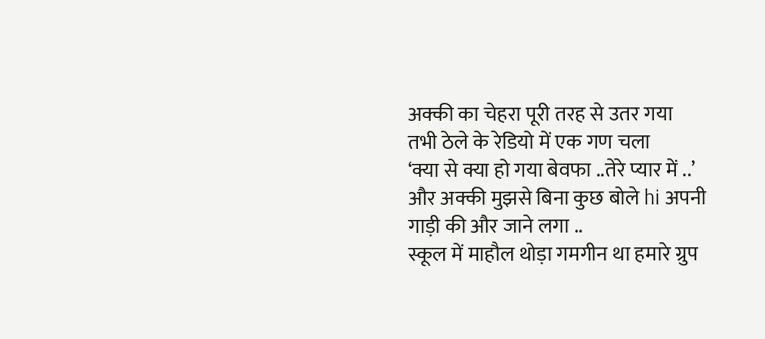अक्की का चेहरा पूरी तरह से उतर गया
तभी ठेले के रेडियो में एक गण चला
‘क्या से क्या हो गया बेवफा ..तेरे प्यार में ..’
और अक्की मुझसे बिना कुछ बोले hi अपनी गाड़ी की और जाने लगा ..
स्कूल में माहौल थोड़ा गमगीन था हमारे ग्रुप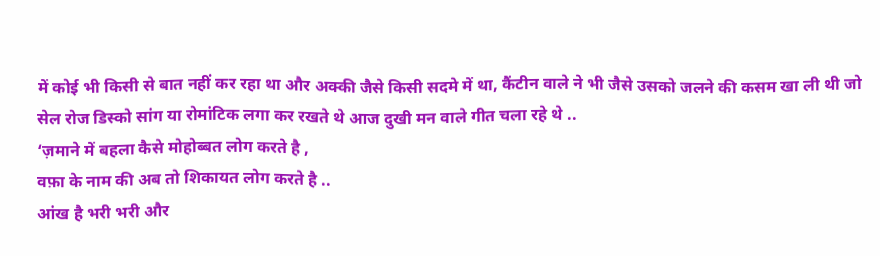में कोई भी किसी से बात नहीं कर रहा था और अक्की जैसे किसी सदमे में था, कैंटीन वाले ने भी जैसे उसको जलने की कसम खा ली थी जो सेल रोज डिस्को सांग या रोमांटिक लगा कर रखते थे आज दुखी मन वाले गीत चला रहे थे ..
‘ज़माने में बहला कैसे मोहोब्बत लोग करते है ,
वफ़ा के नाम की अब तो शिकायत लोग करते है ..
आंख है भरी भरी और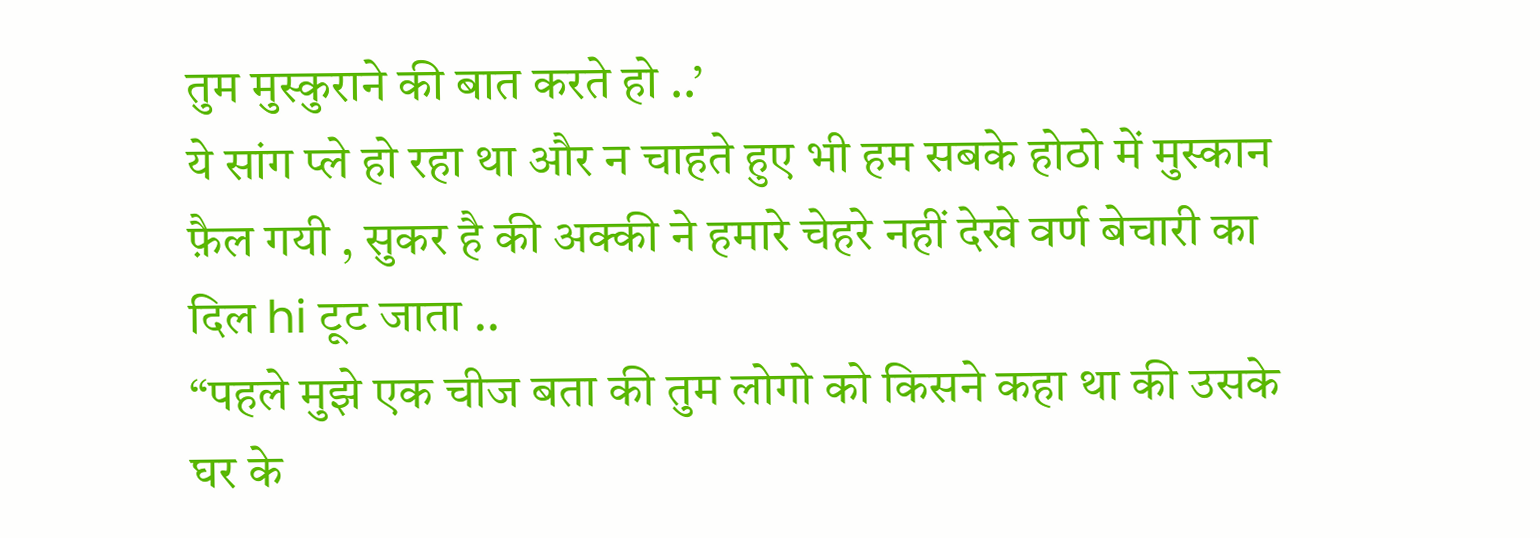तुम मुस्कुराने की बात करते हो ..’
ये सांग प्ले हो रहा था और न चाहते हुए भी हम सबके होठो में मुस्कान फ़ैल गयी , सुकर है की अक्की ने हमारे चेहरे नहीं देखे वर्ण बेचारी का दिल hi टूट जाता ..
“पहले मुझे एक चीज बता की तुम लोगो को किसने कहा था की उसके घर के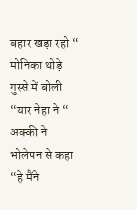बहार खड़ा रहो “
मोनिका थोड़े गुस्से में बोली
“यार नेहा ने “
अक्की ने भोलेपन से कहा
“हे मैंने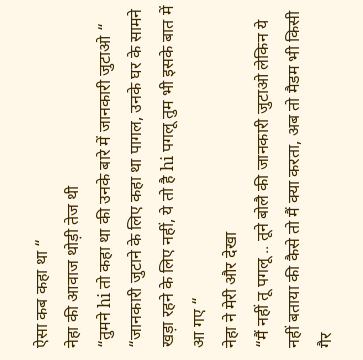ऐसा कब कहा था “
नेहा की आवाज थोड़ी तेज थी
“तुमने hi तो कहा था की उनके बारे में जानकारी जुटाओ “
“जानकारी जुटाने के लिए कहा था पागल, उनके घर के सामने खड़ा रहने के लिए नहीं, ये तो है hi पगलू तुम भी इसके बात में आ गए “
नेहा ने मेरी और देखा
“मैं नहीं तू पगलू .. तूने बोलै की जानकारी जुटाओ लेकिन ये नहीं बताया की कैसे तो मैं क्या करता, अब तो मैडम भी किसी गैर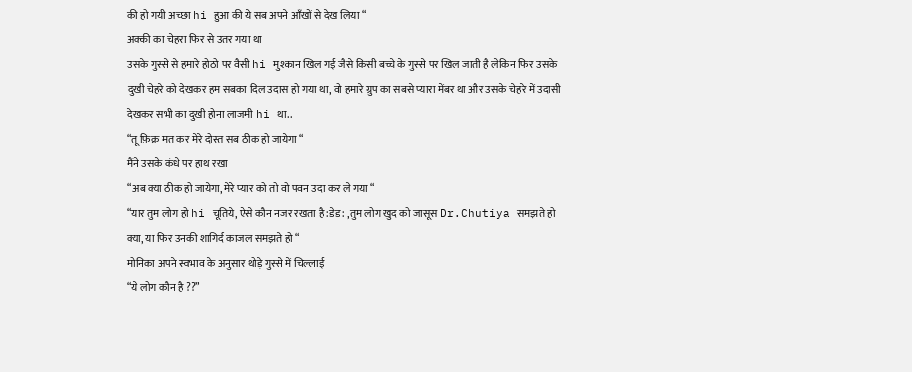की हो गयी अच्छा hi हुआ की ये सब अपने आँखों से देख लिया “
अक्की का चेहरा फिर से उतर गया था
उसके गुस्से से हमारे होठो पर वैसी hi मुश्कान खिल गई जैसे किसी बच्चे के गुस्से पर खिल जाती है लेकिन फिर उसके दुखी चेहरे को देखकर हम सबका दिल उदास हो गया था, वो हमारे ग्रुप का सबसे प्यारा मेंबर था और उसके चेहरे में उदासी देखकर सभी का दुखी होना लाजमी hi था..
“तू फ़िक्र मत कर मेरे दोस्त सब ठीक हो जायेगा “
मैंने उसके कंधे पर हाथ रखा
“अब क्या ठीक हो जायेगा, मेरे प्यार को तो वो पवन उदा कर ले गया “
“यार तुम लोग हो hi चूतिये, ऐसे कौन नजर रखता है :डेड: ,तुम लोग खुद को जासूस Dr.Chutiya समझते हो क्या, या फिर उनकी शागिर्द काजल समझते हो “
मोनिका अपने स्वभाव के अनुसार थोड़े गुस्से में चिल्लाई
“ये लोग कौन है ??”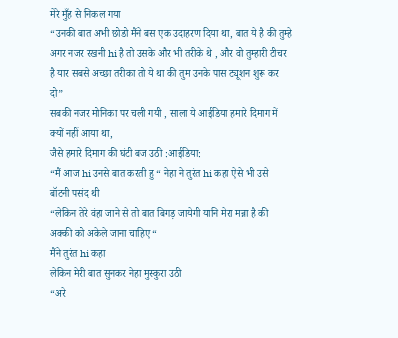मेरे मुँह से निकल गया
“उनकी बात अभी छोडो मैंने बस एक उदाहरण दिया था, बात ये है की तुम्हे अगर नजर रखनी hi है तो उसके और भी तरीके थे , और वो तुम्हारी टीचर है यार सबसे अच्छा तरीका तो ये था की तुम उनके पास ट्यूशन शुरू कर दो”
सबकी नजर मोनिका पर चली गयी , साला ये आईडिया हमारे दिमाग में क्यों नहीं आया था,
जैसे हमारे दिमाग की घंटी बज उठी :आईडिया:
“मैं आज hi उनसे बात करती हु “ नेहा ने तुरंत hi कहा ऐसे भी उसे बॉटनी पसंद थी
“लेकिन तेरे वंहा जाने से तो बात बिगड़ जायेगी यानि मेरा मन्ना है की अक्की को अकेले जाना चाहिए “
मैंने तुरंत hi कहा
लेकिन मेरी बात सुनकर नेहा मुस्कुरा उठी
“अरे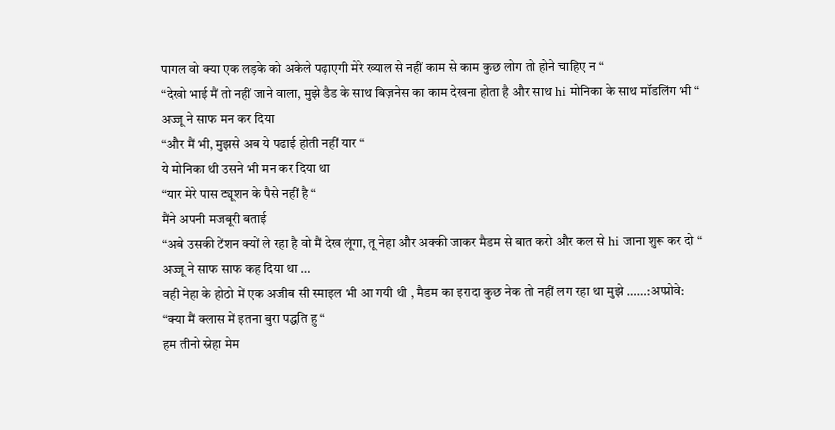पागल वो क्या एक लड़के को अकेले पढ़ाएगी मेरे ख्याल से नहीं काम से काम कुछ लोग तो होने चाहिए न “
“देखो भाई मैं तो नहीं जाने वाला, मुझे डैड के साथ बिज़नेस का काम देखना होता है और साथ hi मोनिका के साथ मॉडलिंग भी “
अज्जू ने साफ मन कर दिया
“और मैं भी, मुझसे अब ये पढाई होती नहीं यार “
ये मोनिका थी उसने भी मन कर दिया था
“यार मेरे पास ट्यूशन के पैसे नहीं है “
मैंने अपनी मजबूरी बताई
“अबे उसकी टेंशन क्यों ले रहा है वो मैं देख लूंगा, तू नेहा और अक्की जाकर मैडम से बात करो और कल से hi जाना शुरू कर दो “
अज्जू ने साफ साफ कह दिया था …
वही नेहा के होठो में एक अजीब सी स्माइल भी आ गयी थी , मैडम का इरादा कुछ नेक तो नहीं लग रहा था मुझे ……:अप्प्रोवे:
“क्या मैं क्लास में इतना बुरा पद्धति हु “
हम तीनो स्नेहा मेम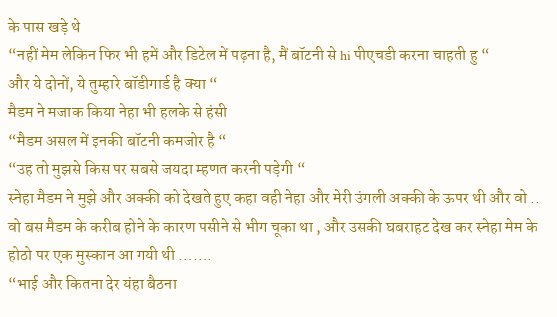के पास खड़े थे
“नहीं मेम लेकिन फिर भी हमें और डिटेल में पढ़ना है, मैं बॉटनी से hi पीएचडी करना चाहती हु “
और ये दोनों, ये तुम्हारे बॉडीगार्ड है क्या “
मैडम ने मजाक किया नेहा भी हलके से हंसी
“मैडम असल में इनकी बॉटनी कमजोर है “
“उह तो मुझसे किस पर सबसे जयदा म्हणत करनी पड़ेगी “
स्नेहा मैडम ने मुझे और अक्की को देखते हुए कहा वही नेहा और मेरी उंगली अक्की के ऊपर थी और वो ..
वो बस मैडम के करीब होने के कारण पसीने से भीग चूका था , और उसकी घबराहट देख कर स्नेहा मेम के होठो पर एक मुस्कान आ गयी थी …….
“भाई और कितना देर यंहा बैठना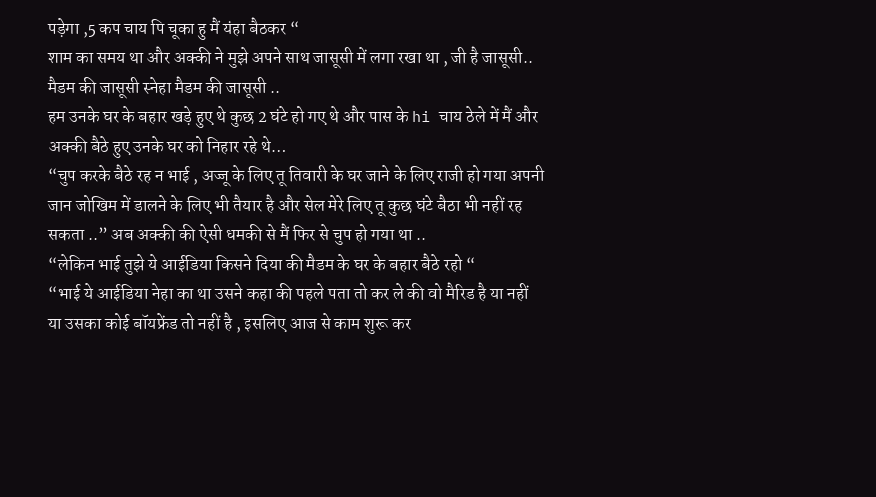पड़ेगा ,5 कप चाय पि चूका हु मैं यंहा बैठकर “
शाम का समय था और अक्की ने मुझे अपने साथ जासूसी में लगा रखा था , जी है जासूसी..
मैडम की जासूसी स्नेहा मैडम की जासूसी ..
हम उनके घर के बहार खड़े हुए थे कुछ 2 घंटे हो गए थे और पास के hi चाय ठेले में मैं और अक्की बैठे हुए उनके घर को निहार रहे थे…
“चुप करके बैठे रह न भाई , अज्जू के लिए तू तिवारी के घर जाने के लिए राजी हो गया अपनी जान जोखिम में डालने के लिए भी तैयार है और सेल मेरे लिए तू कुछ घंटे बैठा भी नहीं रह सकता ..” अब अक्की की ऐसी धमकी से मैं फिर से चुप हो गया था ..
“लेकिन भाई तुझे ये आईडिया किसने दिया की मैडम के घर के बहार बैठे रहो “
“भाई ये आईडिया नेहा का था उसने कहा की पहले पता तो कर ले की वो मैरिड है या नहीं या उसका कोई बॉयफ्रेंड तो नहीं है , इसलिए आज से काम शुरू कर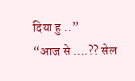दिया हु ..”
“आज से ….?? सेल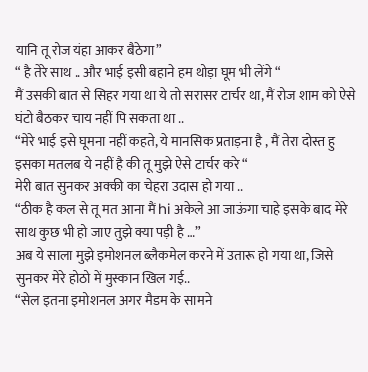यानि तू रोज यंहा आकर बैठेगा”
“ है तेरे साथ .. और भाई इसी बहाने हम थोड़ा घूम भी लेंगे “
मैं उसकी बात से सिहर गया था ये तो सरासर टार्चर था, मैं रोज शाम को ऐसे घंटो बैठकर चाय नहीं पि सकता था ..
“मेरे भाई इसे घूमना नहीं कहते, ये मानसिक प्रताड़ना है , मैं तेरा दोस्त हु इसका मतलब ये नहीं है की तू मुझे ऐसे टार्चर करे “
मेरी बात सुनकर अक्की का चेहरा उदास हो गया ..
“ठीक है कल से तू मत आना मैं hi अकेले आ जाऊंगा चाहे इसके बाद मेरे साथ कुछ भी हो जाए तुझे क्या पड़ी है …”
अब ये साला मुझे इमोशनल ब्लैकमेल करने में उतारू हो गया था, जिसे सुनकर मेरे होठो में मुस्कान खिल गई..
“सेल इतना इमोशनल अगर मैडम के सामने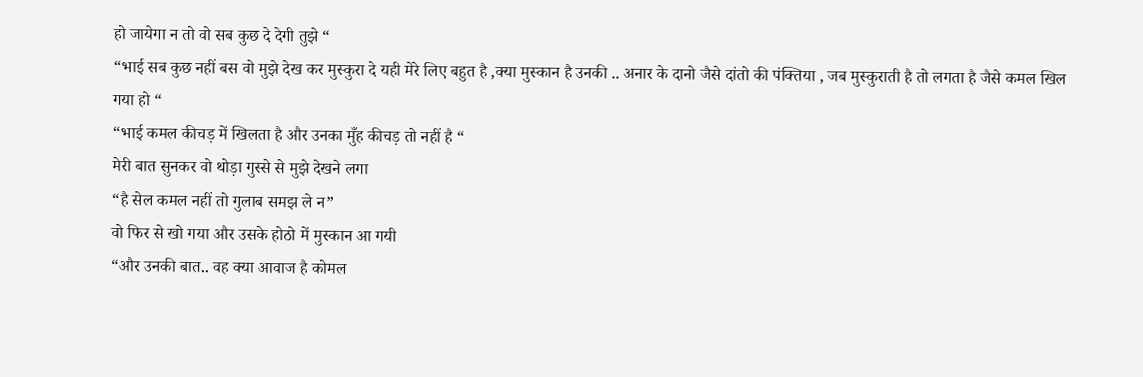हो जायेगा न तो वो सब कुछ दे देगी तुझे “
“भाई सब कुछ नहीं बस वो मुझे देख कर मुस्कुरा दे यही मेरे लिए बहुत है ,क्या मुस्कान है उनकी .. अनार के दानो जैसे दांतो की पंक्तिया , जब मुस्कुराती है तो लगता है जैसे कमल खिल गया हो “
“भाई कमल कीचड़ में खिलता है और उनका मुँह कीचड़ तो नहीं है “
मेरी बात सुनकर वो थोड़ा गुस्से से मुझे देखने लगा
“है सेल कमल नहीं तो गुलाब समझ ले न”
वो फिर से खो गया और उसके होठो में मुस्कान आ गयी
“और उनकी बात.. वह क्या आवाज है कोमल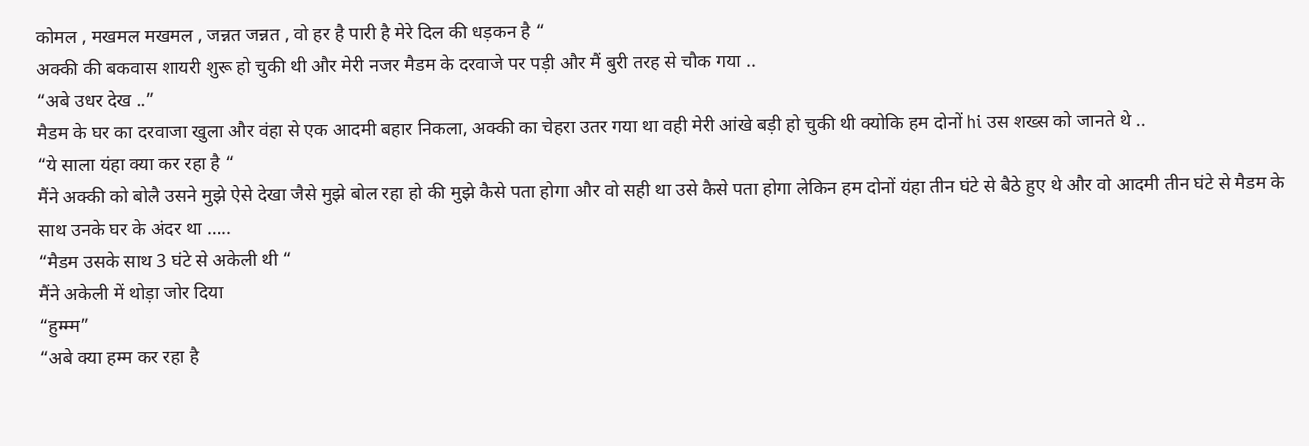कोमल , मखमल मखमल , जन्नत जन्नत , वो हर है पारी है मेरे दिल की धड़कन है “
अक्की की बकवास शायरी शुरू हो चुकी थी और मेरी नजर मैडम के दरवाजे पर पड़ी और मैं बुरी तरह से चौक गया ..
“अबे उधर देख ..”
मैडम के घर का दरवाजा खुला और वंहा से एक आदमी बहार निकला, अक्की का चेहरा उतर गया था वही मेरी आंखे बड़ी हो चुकी थी क्योकि हम दोनों hi उस शख्स को जानते थे ..
“ये साला यंहा क्या कर रहा है “
मैंने अक्की को बोलै उसने मुझे ऐसे देखा जैसे मुझे बोल रहा हो की मुझे कैसे पता होगा और वो सही था उसे कैसे पता होगा लेकिन हम दोनों यंहा तीन घंटे से बैठे हुए थे और वो आदमी तीन घंटे से मैडम के साथ उनके घर के अंदर था …..
“मैडम उसके साथ 3 घंटे से अकेली थी “
मैंने अकेली में थोड़ा जोर दिया
“हुम्म्म”
“अबे क्या हम्म कर रहा है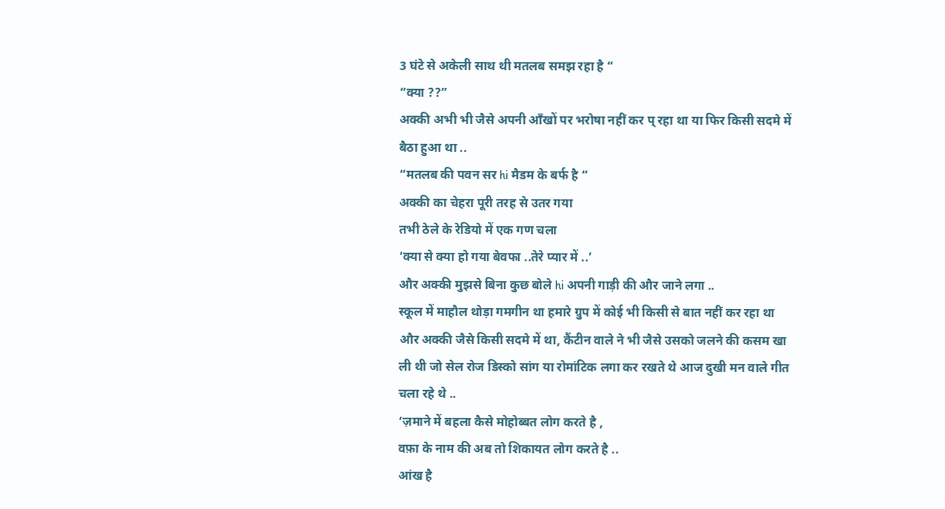3 घंटे से अकेली साथ थी मतलब समझ रहा है “
“क्या ??”
अक्की अभी भी जैसे अपनी आँखों पर भरोषा नहीं कर प् रहा था या फिर किसी सदमे में बैठा हुआ था ..
“मतलब की पवन सर hi मैडम के बर्फ है “
अक्की का चेहरा पूरी तरह से उतर गया
तभी ठेले के रेडियो में एक गण चला
‘क्या से क्या हो गया बेवफा ..तेरे प्यार में ..’
और अक्की मुझसे बिना कुछ बोले hi अपनी गाड़ी की और जाने लगा ..
स्कूल में माहौल थोड़ा गमगीन था हमारे ग्रुप में कोई भी किसी से बात नहीं कर रहा था और अक्की जैसे किसी सदमे में था, कैंटीन वाले ने भी जैसे उसको जलने की कसम खा ली थी जो सेल रोज डिस्को सांग या रोमांटिक लगा कर रखते थे आज दुखी मन वाले गीत चला रहे थे ..
‘ज़माने में बहला कैसे मोहोब्बत लोग करते है ,
वफ़ा के नाम की अब तो शिकायत लोग करते है ..
आंख है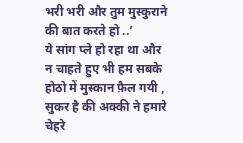भरी भरी और तुम मुस्कुराने की बात करते हो ..’
ये सांग प्ले हो रहा था और न चाहते हुए भी हम सबके होठो में मुस्कान फ़ैल गयी , सुकर है की अक्की ने हमारे चेहरे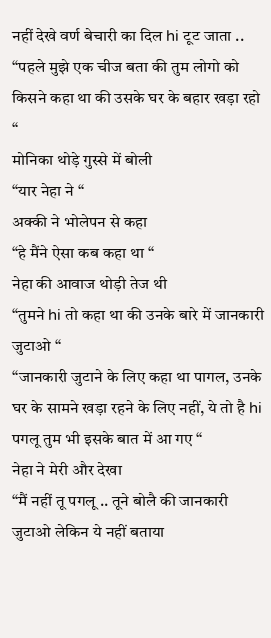नहीं देखे वर्ण बेचारी का दिल hi टूट जाता ..
“पहले मुझे एक चीज बता की तुम लोगो को किसने कहा था की उसके घर के बहार खड़ा रहो “
मोनिका थोड़े गुस्से में बोली
“यार नेहा ने “
अक्की ने भोलेपन से कहा
“हे मैंने ऐसा कब कहा था “
नेहा की आवाज थोड़ी तेज थी
“तुमने hi तो कहा था की उनके बारे में जानकारी जुटाओ “
“जानकारी जुटाने के लिए कहा था पागल, उनके घर के सामने खड़ा रहने के लिए नहीं, ये तो है hi पगलू तुम भी इसके बात में आ गए “
नेहा ने मेरी और देखा
“मैं नहीं तू पगलू .. तूने बोलै की जानकारी जुटाओ लेकिन ये नहीं बताया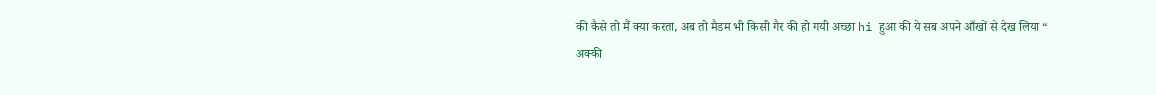की कैसे तो मैं क्या करता, अब तो मैडम भी किसी गैर की हो गयी अच्छा hi हुआ की ये सब अपने आँखों से देख लिया “
अक्की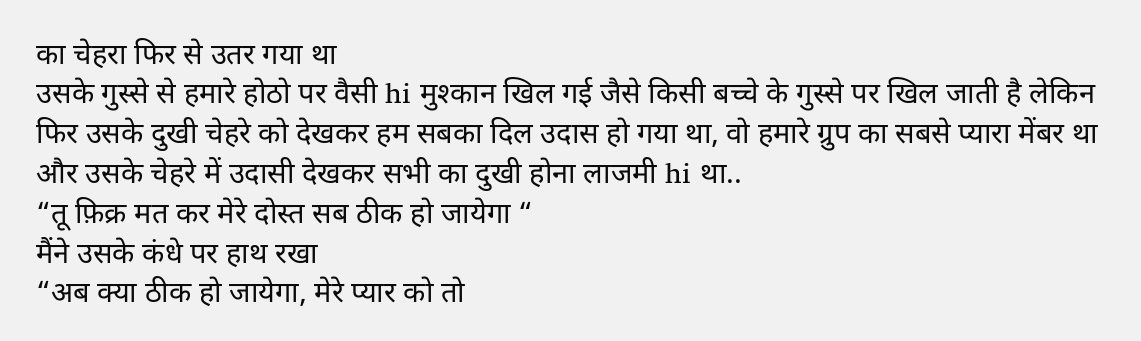का चेहरा फिर से उतर गया था
उसके गुस्से से हमारे होठो पर वैसी hi मुश्कान खिल गई जैसे किसी बच्चे के गुस्से पर खिल जाती है लेकिन फिर उसके दुखी चेहरे को देखकर हम सबका दिल उदास हो गया था, वो हमारे ग्रुप का सबसे प्यारा मेंबर था और उसके चेहरे में उदासी देखकर सभी का दुखी होना लाजमी hi था..
“तू फ़िक्र मत कर मेरे दोस्त सब ठीक हो जायेगा “
मैंने उसके कंधे पर हाथ रखा
“अब क्या ठीक हो जायेगा, मेरे प्यार को तो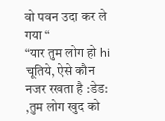वो पवन उदा कर ले गया “
“यार तुम लोग हो hi चूतिये, ऐसे कौन नजर रखता है :डेड: ,तुम लोग खुद को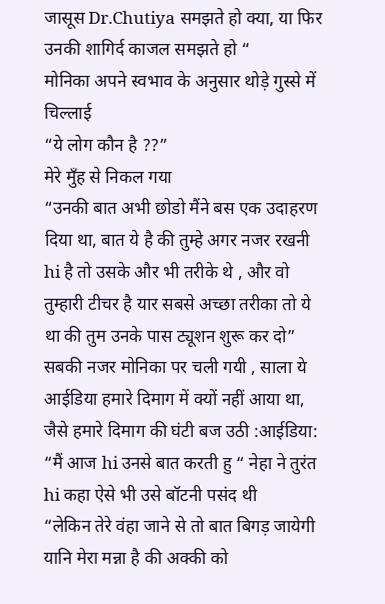जासूस Dr.Chutiya समझते हो क्या, या फिर उनकी शागिर्द काजल समझते हो “
मोनिका अपने स्वभाव के अनुसार थोड़े गुस्से में चिल्लाई
“ये लोग कौन है ??”
मेरे मुँह से निकल गया
“उनकी बात अभी छोडो मैंने बस एक उदाहरण दिया था, बात ये है की तुम्हे अगर नजर रखनी hi है तो उसके और भी तरीके थे , और वो तुम्हारी टीचर है यार सबसे अच्छा तरीका तो ये था की तुम उनके पास ट्यूशन शुरू कर दो”
सबकी नजर मोनिका पर चली गयी , साला ये आईडिया हमारे दिमाग में क्यों नहीं आया था,
जैसे हमारे दिमाग की घंटी बज उठी :आईडिया:
“मैं आज hi उनसे बात करती हु “ नेहा ने तुरंत hi कहा ऐसे भी उसे बॉटनी पसंद थी
“लेकिन तेरे वंहा जाने से तो बात बिगड़ जायेगी यानि मेरा मन्ना है की अक्की को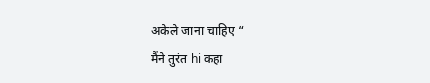अकेले जाना चाहिए “
मैंने तुरंत hi कहा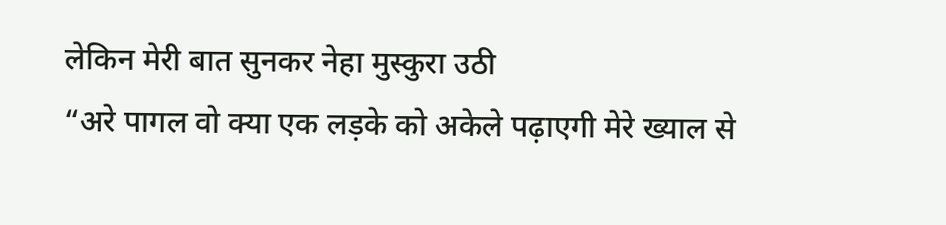लेकिन मेरी बात सुनकर नेहा मुस्कुरा उठी
“अरे पागल वो क्या एक लड़के को अकेले पढ़ाएगी मेरे ख्याल से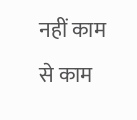नहीं काम से काम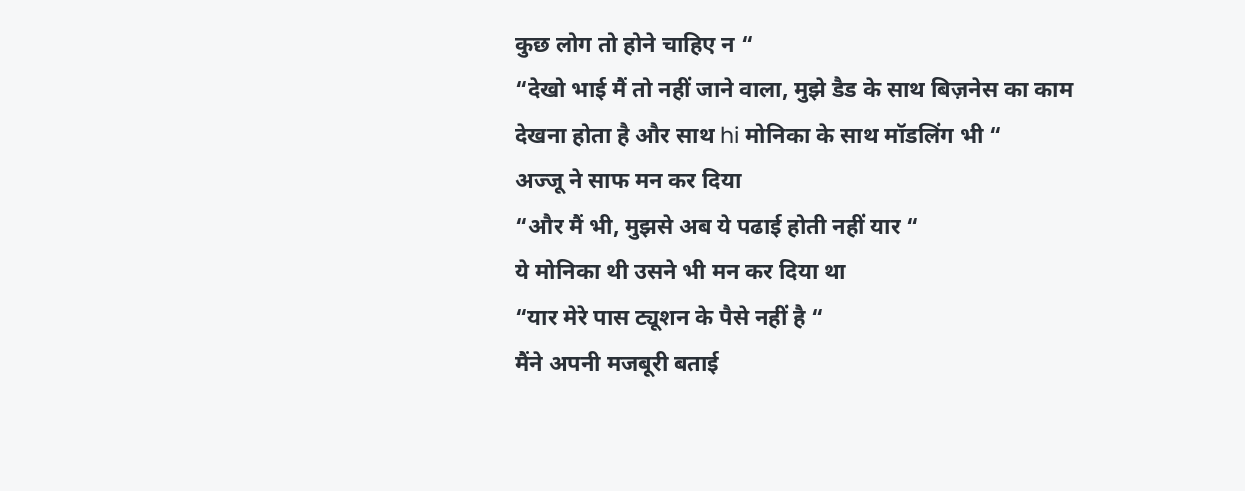कुछ लोग तो होने चाहिए न “
“देखो भाई मैं तो नहीं जाने वाला, मुझे डैड के साथ बिज़नेस का काम देखना होता है और साथ hi मोनिका के साथ मॉडलिंग भी “
अज्जू ने साफ मन कर दिया
“और मैं भी, मुझसे अब ये पढाई होती नहीं यार “
ये मोनिका थी उसने भी मन कर दिया था
“यार मेरे पास ट्यूशन के पैसे नहीं है “
मैंने अपनी मजबूरी बताई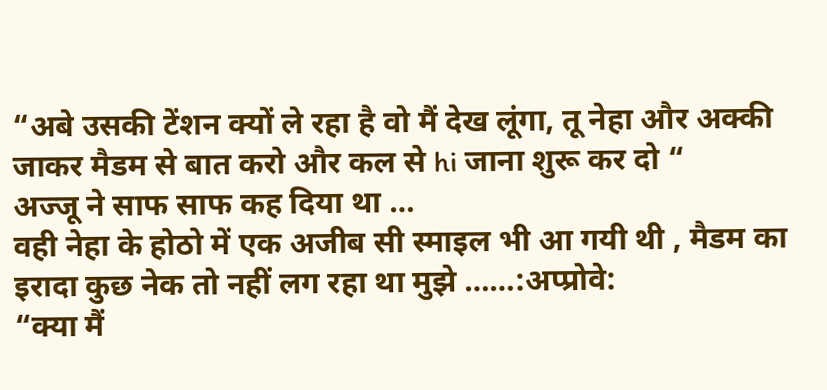“अबे उसकी टेंशन क्यों ले रहा है वो मैं देख लूंगा, तू नेहा और अक्की जाकर मैडम से बात करो और कल से hi जाना शुरू कर दो “
अज्जू ने साफ साफ कह दिया था …
वही नेहा के होठो में एक अजीब सी स्माइल भी आ गयी थी , मैडम का इरादा कुछ नेक तो नहीं लग रहा था मुझे ……:अप्प्रोवे:
“क्या मैं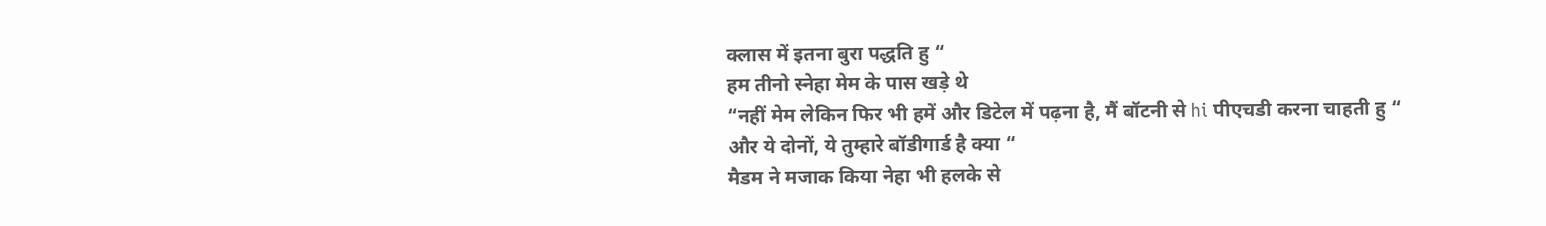क्लास में इतना बुरा पद्धति हु “
हम तीनो स्नेहा मेम के पास खड़े थे
“नहीं मेम लेकिन फिर भी हमें और डिटेल में पढ़ना है, मैं बॉटनी से hi पीएचडी करना चाहती हु “
और ये दोनों, ये तुम्हारे बॉडीगार्ड है क्या “
मैडम ने मजाक किया नेहा भी हलके से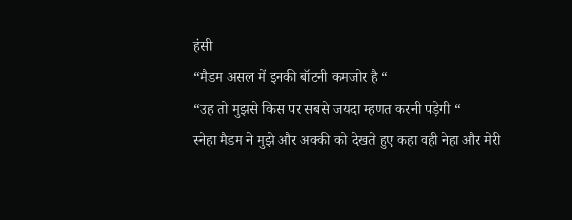हंसी
“मैडम असल में इनकी बॉटनी कमजोर है “
“उह तो मुझसे किस पर सबसे जयदा म्हणत करनी पड़ेगी “
स्नेहा मैडम ने मुझे और अक्की को देखते हुए कहा वही नेहा और मेरी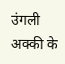उंगली अक्की के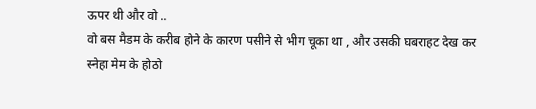ऊपर थी और वो ..
वो बस मैडम के करीब होने के कारण पसीने से भीग चूका था , और उसकी घबराहट देख कर स्नेहा मेम के होठो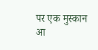पर एक मुस्कान आ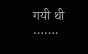गयी थी …….